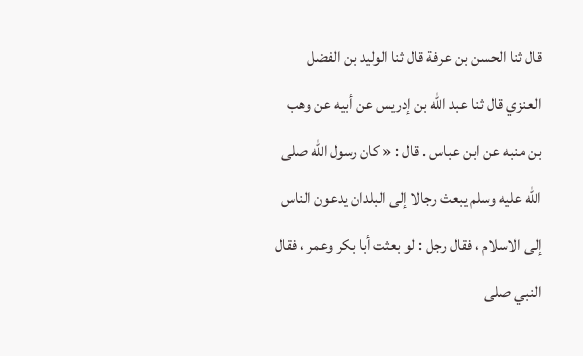قال ثنا الحسن بن عرفة قال ثنا الوليد بن الفضل العنزي قال ثنا عبد اللّه بن إدريس عن أبيه عن وهب بن منبه عن ابن عباس . قال : « كان رسول اللّه صلى اللّه عليه وسلم يبعث رجالا إلى البلدان يدعون الناس إلى الاسلام ، فقال رجل : لو بعثت أبا بكر وعمر ، فقال النبي صلى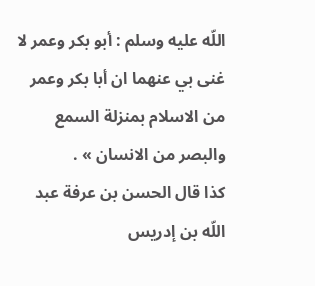اللّه عليه وسلم : أبو بكر وعمر لا غنى بي عنهما ان أبا بكر وعمر من الاسلام بمنزلة السمع والبصر من الانسان » .
كذا قال الحسن بن عرفة عبد اللّه بن إدريس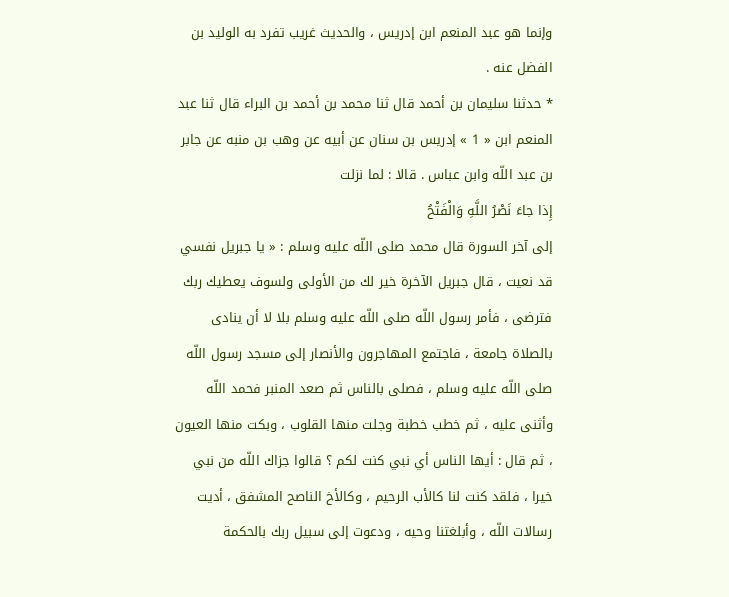وإنما هو عبد المنعم ابن إدريس ، والحديث غريب تفرد به الوليد بن الفضل عنه .
* حدثنا سليمان بن أحمد قال ثنا محمد بن أحمد بن البراء قال ثنا عبد المنعم ابن « 1 » إدريس بن سنان عن أبيه عن وهب بن منبه عن جابر بن عبد اللّه وابن عباس . قالا : لما نزلت
إِذا جاءَ نَصْرُ اللَّهِ وَالْفَتْحُ
إلى آخر السورة قال محمد صلى اللّه عليه وسلم : « يا جبريل نفسي قد نعيت ، قال جبريل الآخرة خير لك من الأولى ولسوف يعطيك ربك فترضى ، فأمر رسول اللّه صلى اللّه عليه وسلم بلا لا أن ينادى بالصلاة جامعة ، فاجتمع المهاجرون والأنصار إلى مسجد رسول اللّه صلى اللّه عليه وسلم ، فصلى بالناس ثم صعد المنبر فحمد اللّه وأثنى عليه ، ثم خطب خطبة وجلت منها القلوب ، وبكت منها العيون ، ثم قال : أيها الناس أي نبي كنت لكم ؟ قالوا جزاك اللّه من نبي خيرا ، فلقد كنت لنا كالأب الرحيم ، وكالأخ الناصح المشفق ، أديت رسالات اللّه ، وأبلغتنا وحيه ، ودعوت إلى سبيل ربك بالحكمة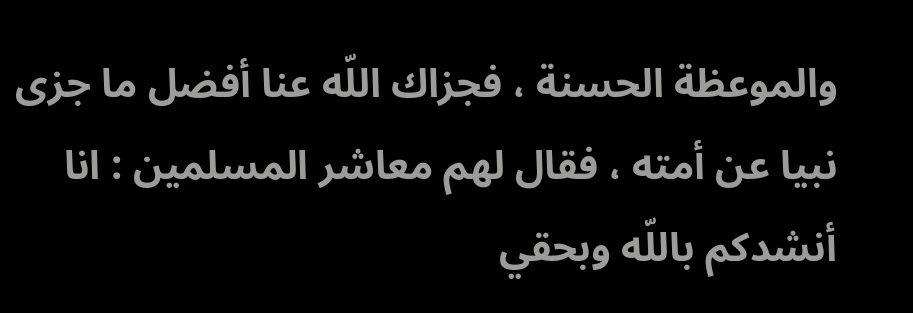والموعظة الحسنة ، فجزاك اللّه عنا أفضل ما جزى نبيا عن أمته ، فقال لهم معاشر المسلمين : انا أنشدكم باللّه وبحقي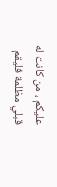عليكم ، من كانت له قبلي مظلمة فليقم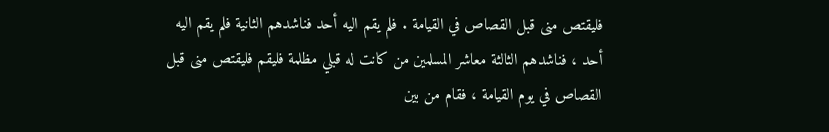فليقتص منى قبل القصاص في القيامة . فلم يقم اليه أحد فناشدهم الثانية فلم يقم اليه أحد ، فناشدهم الثالثة معاشر المسلمين من كانت له قبلي مظلمة فليقم فليقتص منى قبل القصاص في يوم القيامة ، فقام من بين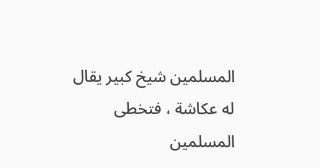المسلمين شيخ كبير يقال له عكاشة ، فتخطى المسلمين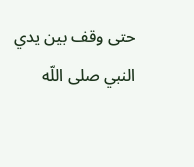حتى وقف بين يدي النبي صلى اللّه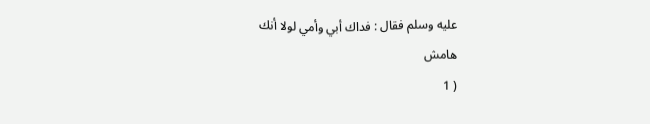عليه وسلم فقال : فداك أبي وأمي لولا أنك
هامش
( 1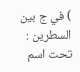) في ج بين السطرين : تحت اسم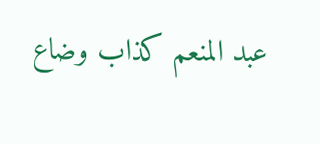عبد المنعم كذاب وضاع